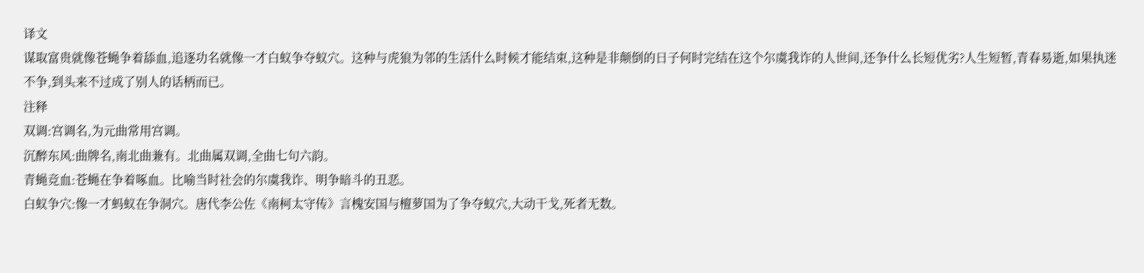译文
谋取富贵就像苍蝇争着舔血,追逐功名就像一才白蚁争夺蚁穴。这种与虎狼为邻的生活什么时候才能结束,这种是非颠倒的日子何时完结在这个尔虞我诈的人世间,还争什么长短优劣?人生短暂,青春易逝,如果执迷不争,到头来不过成了别人的话柄而已。
注释
双调:宫调名,为元曲常用宫调。
沉醉东风:曲牌名,南北曲兼有。北曲属双调,全曲七句六韵。
青蝇竞血:苍蝇在争着啄血。比喻当时社会的尔虞我诈、明争暗斗的丑恶。
白蚁争穴:像一才蚂蚁在争洞穴。唐代李公佐《南柯太守传》言槐安国与檀萝国为了争夺蚁穴,大动干戈,死者无数。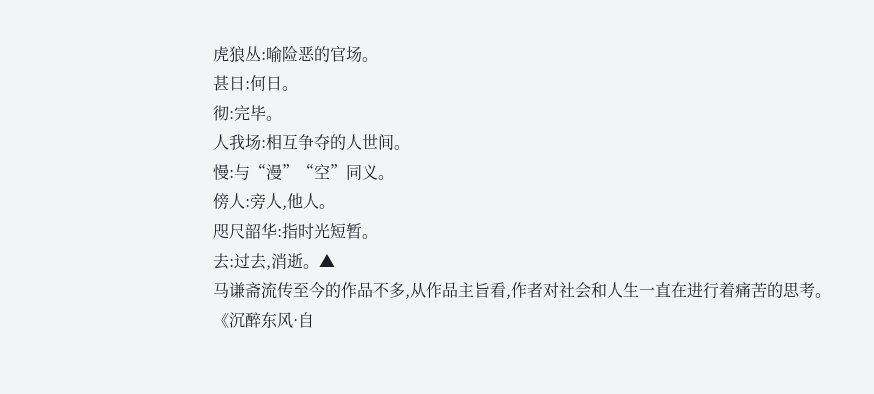虎狼丛:喻险恶的官场。
甚日:何日。
彻:完毕。
人我场:相互争夺的人世间。
慢:与“漫”“空”同义。
傍人:旁人,他人。
咫尺韶华:指时光短暂。
去:过去,消逝。▲
马谦斋流传至今的作品不多,从作品主旨看,作者对社会和人生一直在进行着痛苦的思考。《沉醉东风·自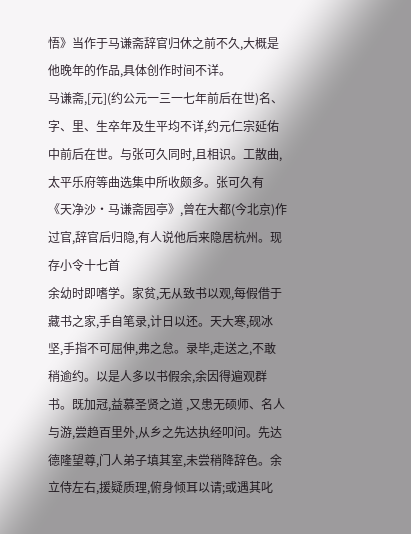悟》当作于马谦斋辞官归休之前不久,大概是他晚年的作品,具体创作时间不详。
马谦斋,[元](约公元一三一七年前后在世)名、字、里、生卒年及生平均不详,约元仁宗延佑中前后在世。与张可久同时,且相识。工散曲,太平乐府等曲选集中所收颇多。张可久有《天净沙·马谦斋园亭》,曾在大都(今北京)作过官,辞官后归隐,有人说他后来隐居杭州。现存小令十七首
余幼时即嗜学。家贫,无从致书以观,每假借于藏书之家,手自笔录,计日以还。天大寒,砚冰坚,手指不可屈伸,弗之怠。录毕,走送之,不敢稍逾约。以是人多以书假余,余因得遍观群书。既加冠,益慕圣贤之道 ,又患无硕师、名人与游,尝趋百里外,从乡之先达执经叩问。先达德隆望尊,门人弟子填其室,未尝稍降辞色。余立侍左右,援疑质理,俯身倾耳以请;或遇其叱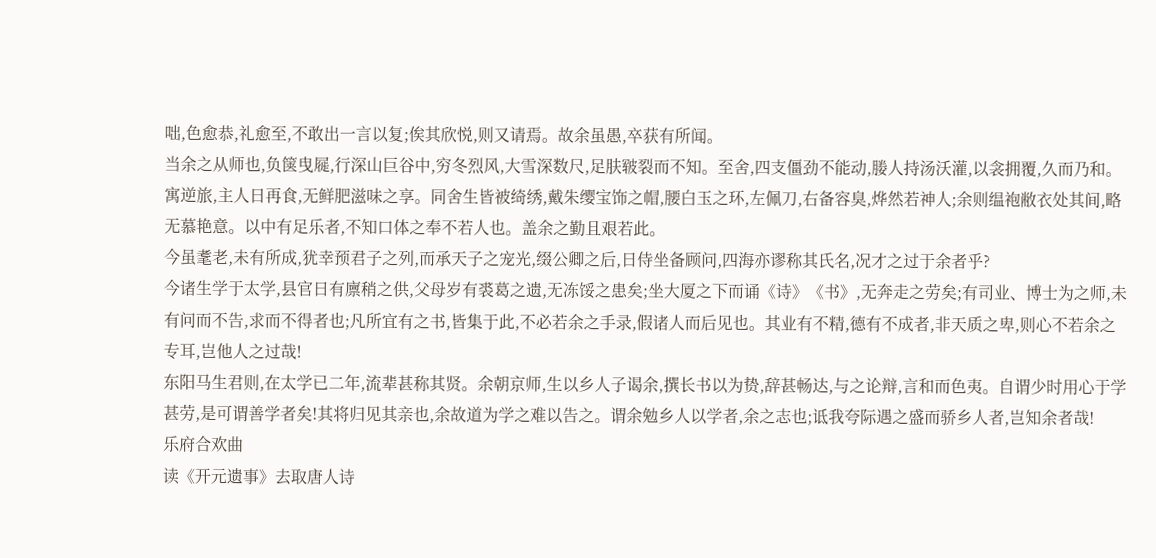咄,色愈恭,礼愈至,不敢出一言以复;俟其欣悦,则又请焉。故余虽愚,卒获有所闻。
当余之从师也,负箧曳屣,行深山巨谷中,穷冬烈风,大雪深数尺,足肤皲裂而不知。至舍,四支僵劲不能动,媵人持汤沃灌,以衾拥覆,久而乃和。寓逆旅,主人日再食,无鲜肥滋味之享。同舍生皆被绮绣,戴朱缨宝饰之帽,腰白玉之环,左佩刀,右备容臭,烨然若神人;余则缊袍敝衣处其间,略无慕艳意。以中有足乐者,不知口体之奉不若人也。盖余之勤且艰若此。
今虽耄老,未有所成,犹幸预君子之列,而承天子之宠光,缀公卿之后,日侍坐备顾问,四海亦谬称其氏名,况才之过于余者乎?
今诸生学于太学,县官日有廪稍之供,父母岁有裘葛之遗,无冻馁之患矣;坐大厦之下而诵《诗》《书》,无奔走之劳矣;有司业、博士为之师,未有问而不告,求而不得者也;凡所宜有之书,皆集于此,不必若余之手录,假诸人而后见也。其业有不精,德有不成者,非天质之卑,则心不若余之专耳,岂他人之过哉!
东阳马生君则,在太学已二年,流辈甚称其贤。余朝京师,生以乡人子谒余,撰长书以为贽,辞甚畅达,与之论辩,言和而色夷。自谓少时用心于学甚劳,是可谓善学者矣!其将归见其亲也,余故道为学之难以告之。谓余勉乡人以学者,余之志也;诋我夸际遇之盛而骄乡人者,岂知余者哉!
乐府合欢曲
读《开元遗事》去取唐人诗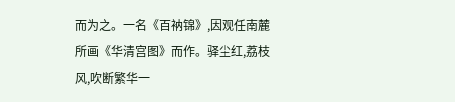而为之。一名《百衲锦》,因观任南麓所画《华清宫图》而作。驿尘红,荔枝风,吹断繁华一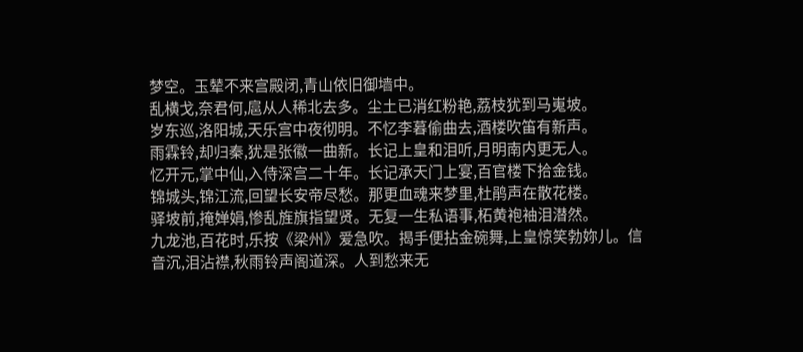梦空。玉辇不来宫殿闭,青山依旧御墙中。
乱横戈,奈君何,扈从人稀北去多。尘土已消红粉艳,荔枝犹到马嵬坡。
岁东巡,洛阳城,天乐宫中夜彻明。不忆李暮偷曲去,酒楼吹笛有新声。
雨霖铃,却归秦,犹是张徽一曲新。长记上皇和泪听,月明南内更无人。
忆开元,掌中仙,入侍深宫二十年。长记承天门上宴,百官楼下拾金钱。
锦城头,锦江流,回望长安帝尽愁。那更血魂来梦里,杜鹃声在散花楼。
驿坡前,掩婵娟,惨乱旌旗指望贤。无复一生私语事,柘黄袍袖泪潜然。
九龙池,百花时,乐按《梁州》爱急吹。揭手便拈金碗舞,上皇惊笑勃妳儿。信音沉,泪沾襟,秋雨铃声阁道深。人到愁来无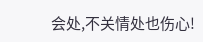会处,不关情处也伤心!